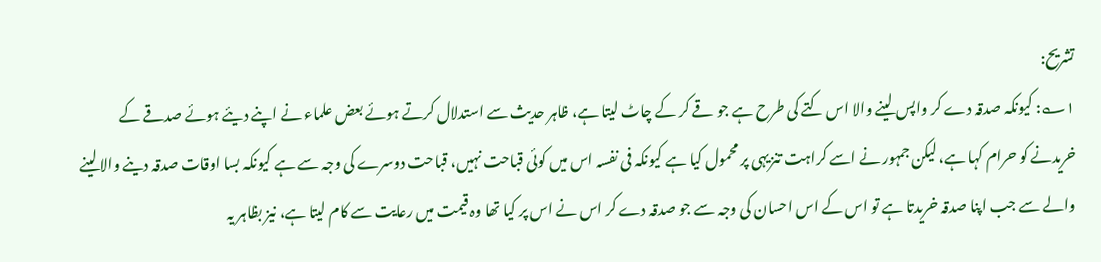تشریح:
۱؎: کیونکہ صدقہ دے کر واپس لینے والا اس کتے کی طرح ہے جو قے کر کے چاٹ لیتا ہے، ظاہر حدیث سے استدلال کرتے ہوئے بعض علماء نے اپنے دیئے ہوئے صدقے کے خریدنے کو حرام کہا ہے، لیکن جمہور نے اسے کراہت تنزیہی پر محمول کیا ہے کیونکہ فی نفسہ اس میں کوئی قباحت نہیں، قباحت دوسرے کی وجہ سے ہے کیونکہ بسا اوقات صدقہ دینے والا لینے والے سے جب اپنا صدقہ خریدتا ہے تو اس کے اس احسان کی وجہ سے جو صدقہ دے کر اس نے اس پر کیا تھا وہ قیمت میں رعایت سے کام لیتا ہے، نیز بظاہر یہ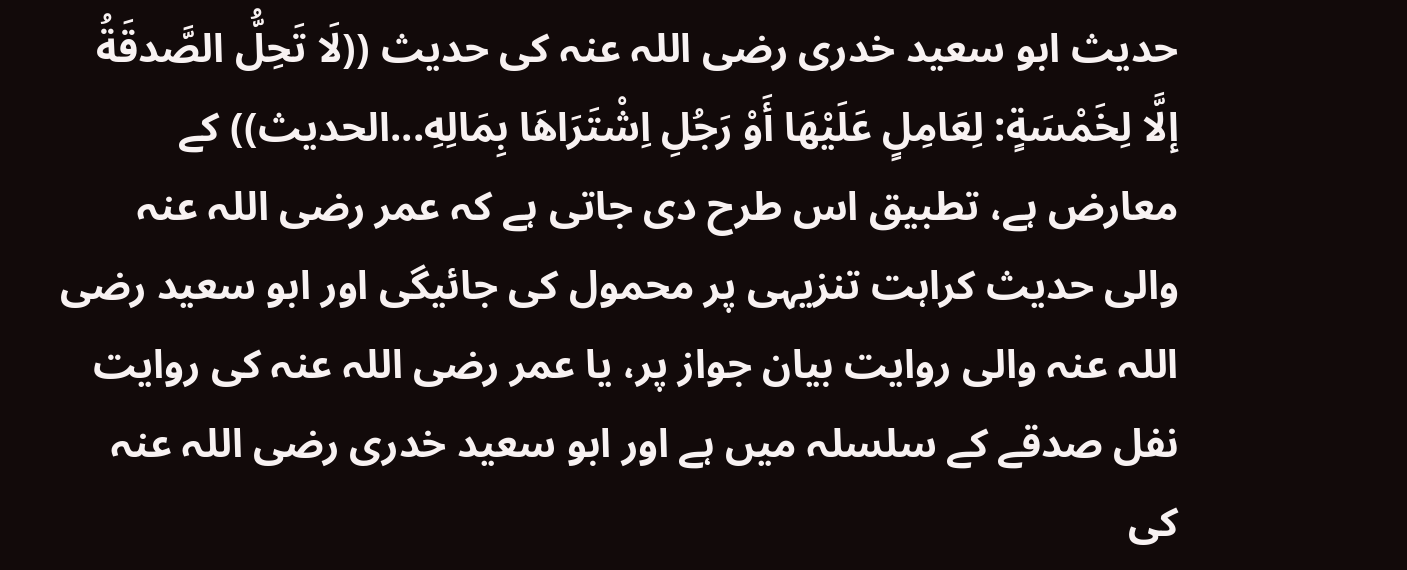حدیث ابو سعید خدری رضی اللہ عنہ کی حدیث ((لَا تَحِلُّ الصَّدقَةُ إلَّا لِخَمْسَةٍ: لِعَامِلٍ عَلَيْهَا أَوْ رَجُلِ اِشْتَرَاهَا بِمَالِهِ...الحديث)) کے معارض ہے، تطبیق اس طرح دی جاتی ہے کہ عمر رضی اللہ عنہ والی حدیث کراہت تنزیہی پر محمول کی جائیگی اور ابو سعید رضی اللہ عنہ والی روایت بیان جواز پر، یا عمر رضی اللہ عنہ کی روایت نفل صدقے کے سلسلہ میں ہے اور ابو سعید خدری رضی اللہ عنہ کی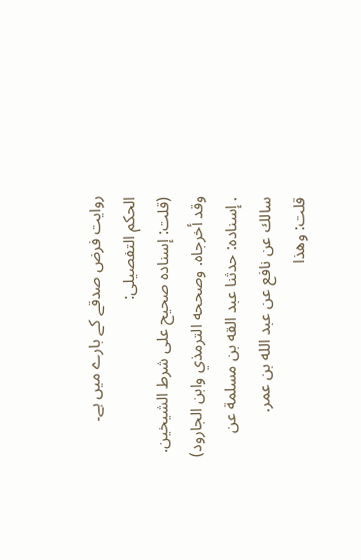روایت فرض صدقے کے بارے میں ہے۔
الحکم التفصیلی:
(قلت: إسناده صحيح على شرط الشيخين. وقد أخرجاه. وصححه الترمذي وابن الجارود) . إسناده: حدثنا عبد القه بن مسلمة عن سالك عن نافع عن عبد الله بن عمر.
قلت: وهذا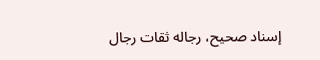إسناد صحيح، رجاله ثقات رجال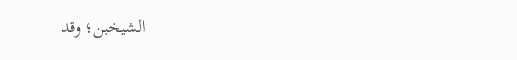الشيخبن؛ وقد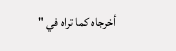أخرجاه كما تراه في "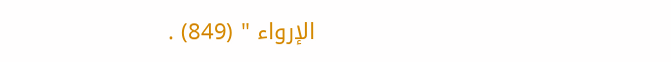الإرواء " (849) .